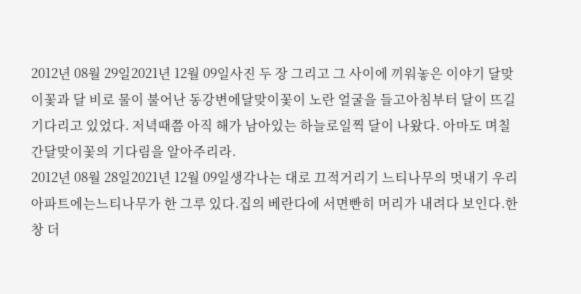2012년 08월 29일2021년 12월 09일사진 두 장 그리고 그 사이에 끼워놓은 이야기 달맞이꽃과 달 비로 물이 불어난 동강변에달맞이꽃이 노란 얼굴을 들고아침부터 달이 뜨길 기다리고 있었다. 저녁때쯤 아직 해가 남아있는 하늘로일찍 달이 나왔다. 아마도 며칠간달맞이꽃의 기다림을 알아주리라.
2012년 08월 28일2021년 12월 09일생각나는 대로 끄적거리기 느티나무의 멋내기 우리 아파트에는느티나무가 한 그루 있다.집의 베란다에 서면빤히 머리가 내려다 보인다.한창 더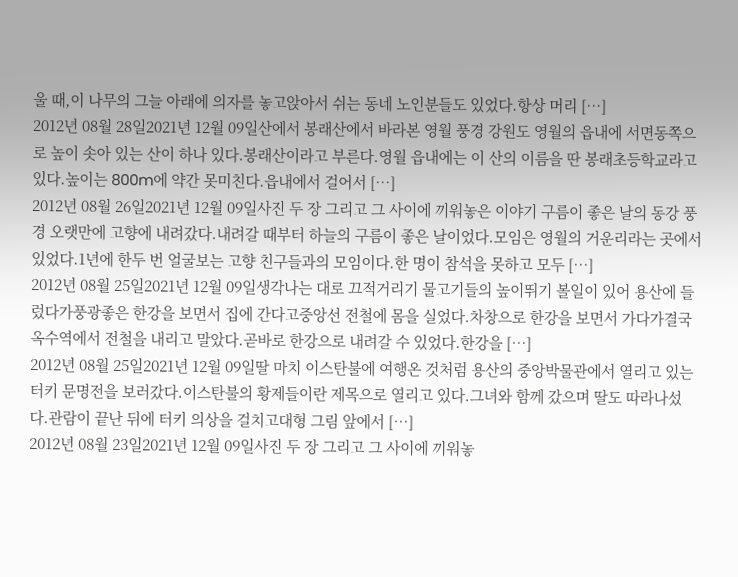울 때,이 나무의 그늘 아래에 의자를 놓고앉아서 쉬는 동네 노인분들도 있었다.항상 머리 […]
2012년 08월 28일2021년 12월 09일산에서 봉래산에서 바라본 영월 풍경 강원도 영월의 읍내에 서면동쪽으로 높이 솟아 있는 산이 하나 있다.봉래산이라고 부른다.영월 읍내에는 이 산의 이름을 딴 봉래초등학교라고 있다.높이는 800m에 약간 못미친다.읍내에서 걸어서 […]
2012년 08월 26일2021년 12월 09일사진 두 장 그리고 그 사이에 끼워놓은 이야기 구름이 좋은 날의 동강 풍경 오랫만에 고향에 내려갔다.내려갈 때부터 하늘의 구름이 좋은 날이었다.모임은 영월의 거운리라는 곳에서 있었다.1년에 한두 번 얼굴보는 고향 친구들과의 모임이다.한 명이 참석을 못하고 모두 […]
2012년 08월 25일2021년 12월 09일생각나는 대로 끄적거리기 물고기들의 높이뛰기 볼일이 있어 용산에 들렀다가풍광좋은 한강을 보면서 집에 간다고중앙선 전철에 몸을 실었다.차창으로 한강을 보면서 가다가결국 옥수역에서 전철을 내리고 말았다.곧바로 한강으로 내려갈 수 있었다.한강을 […]
2012년 08월 25일2021년 12월 09일딸 마치 이스탄불에 여행온 것처럼 용산의 중앙박물관에서 열리고 있는 터키 문명전을 보러갔다.이스탄불의 황제들이란 제목으로 열리고 있다.그녀와 함께 갔으며 딸도 따라나섰다.관람이 끝난 뒤에 터키 의상을 걸치고대형 그림 앞에서 […]
2012년 08월 23일2021년 12월 09일사진 두 장 그리고 그 사이에 끼워놓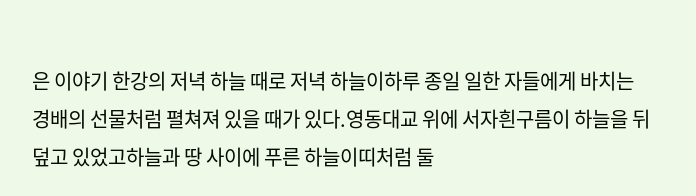은 이야기 한강의 저녁 하늘 때로 저녁 하늘이하루 종일 일한 자들에게 바치는경배의 선물처럼 펼쳐져 있을 때가 있다.영동대교 위에 서자흰구름이 하늘을 뒤덮고 있었고하늘과 땅 사이에 푸른 하늘이띠처럼 둘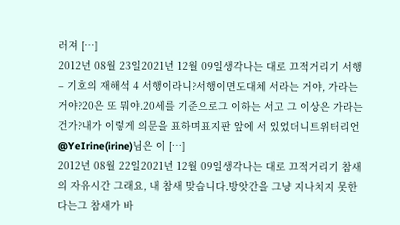러져 […]
2012년 08월 23일2021년 12월 09일생각나는 대로 끄적거리기 서행 – 기호의 재해석 4 서행이라니?서행이면도대체 서라는 거야, 가라는 거야?20은 또 뭐야.20세를 기준으로그 이하는 서고 그 이상은 가라는 건가?내가 이렇게 의문을 표하며표지판 앞에 서 있었더니트위터리언 @YeIrine(irine)님은 이 […]
2012년 08월 22일2021년 12월 09일생각나는 대로 끄적거리기 참새의 자유시간 그래요, 내 참새 맞습니다.방앗간을 그냥 지나치지 못한다는그 참새가 바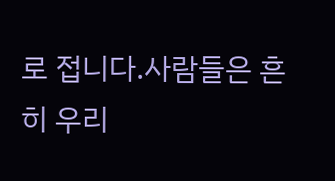로 접니다.사람들은 흔히 우리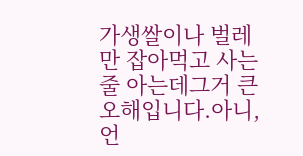가생쌀이나 벌레만 잡아먹고 사는 줄 아는데그거 큰 오해입니다.아니, 언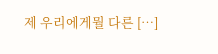제 우리에게뭘 다른 […]